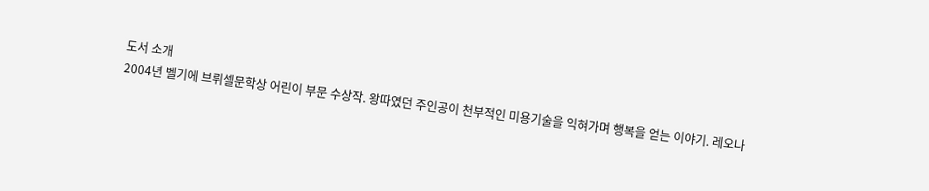도서 소개
2004년 벨기에 브뤼셀문학상 어린이 부문 수상작. 왕따였던 주인공이 천부적인 미용기술을 익혀가며 행복을 얻는 이야기. 레오나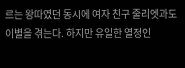르는 왕따였던 동시에 여자 친구 줄리엣과도 이별을 겪는다. 하지만 유일한 열정인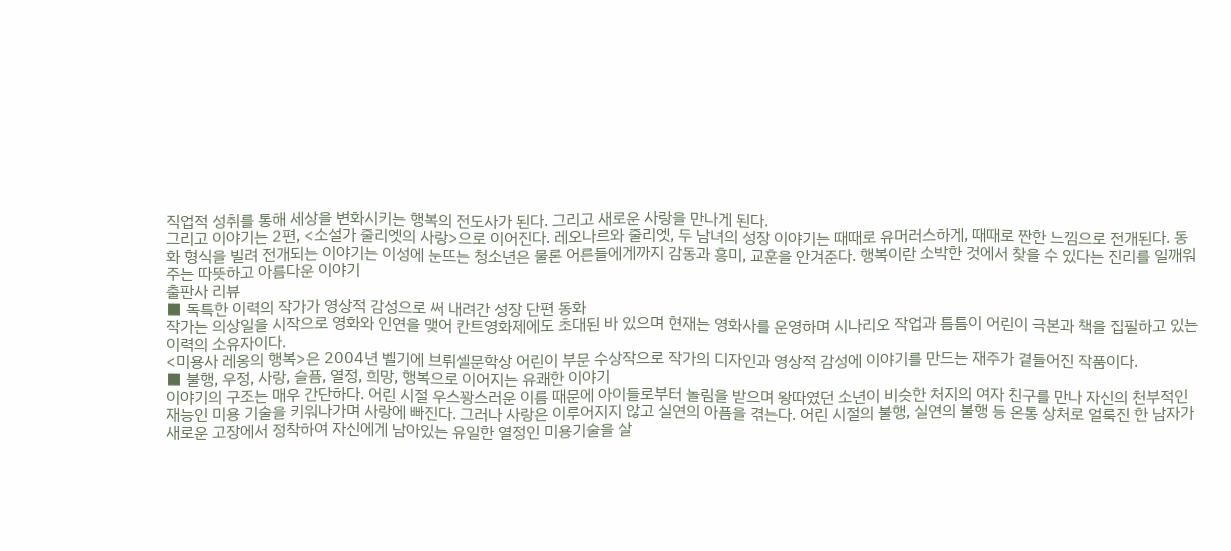직업적 성취를 통해 세상을 변화시키는 행복의 전도사가 된다. 그리고 새로운 사랑을 만나게 된다.
그리고 이야기는 2편, <소설가 줄리엣의 사랑>으로 이어진다. 레오나르와 줄리엣, 두 남녀의 성장 이야기는 때때로 유머러스하게, 때때로 짠한 느낌으로 전개된다. 동화 형식을 빌려 전개되는 이야기는 이성에 눈뜨는 청소년은 물론 어른들에게까지 감동과 흥미, 교훈을 안겨준다. 행복이란 소박한 것에서 찾을 수 있다는 진리를 일깨워주는 따뜻하고 아름다운 이야기
출판사 리뷰
■ 독특한 이력의 작가가 영상적 감성으로 써 내려간 성장 단편 동화
작가는 의상일을 시작으로 영화와 인연을 맺어 칸트영화제에도 초대된 바 있으며 현재는 영화사를 운영하며 시나리오 작업과 틈틈이 어린이 극본과 책을 집필하고 있는 이력의 소유자이다.
<미용사 레옹의 행복>은 2004년 벨기에 브뤼셀문학상 어린이 부문 수상작으로 작가의 디자인과 영상적 감성에 이야기를 만드는 재주가 곁들어진 작품이다.
■ 불행, 우정, 사랑, 슬픔, 열정, 희망, 행복으로 이어지는 유쾌한 이야기
이야기의 구조는 매우 간단하다. 어린 시절 우스꽝스러운 이름 때문에 아이들로부터 놀림을 받으며 왕따였던 소년이 비슷한 처지의 여자 친구를 만나 자신의 천부적인 재능인 미용 기술을 키워나가며 사랑에 빠진다. 그러나 사랑은 이루어지지 않고 실연의 아픔을 겪는다. 어린 시절의 불행, 실연의 불행 등 온통 상처로 얼룩진 한 남자가 새로운 고장에서 정착하여 자신에게 남아있는 유일한 열정인 미용기술을 살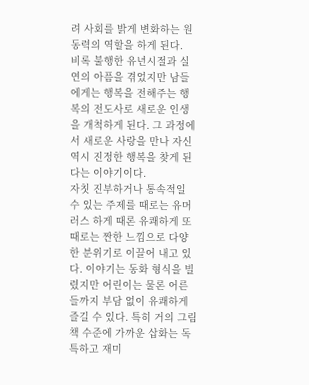려 사회를 밝게 변화하는 원동력의 역할을 하게 된다.
비록 불행한 유년시절과 실연의 아픔을 겪었지만 남들에게는 행복을 전해주는 행복의 전도사로 새로운 인생을 개척하게 된다. 그 과정에서 새로운 사랑을 만나 자신 역시 진정한 행복을 찾게 된다는 이야기이다.
자칫 진부하거나 통속적일 수 있는 주제를 때로는 유머러스 하게 때론 유쾌하게 또 때로는 짠한 느낌으로 다양한 분위기로 이끌어 내고 있다. 이야기는 동화 형식을 빌렸지만 어린이는 물론 어른들까지 부담 없이 유쾌하게 즐길 수 있다. 특히 거의 그림책 수준에 가까운 삽화는 독특하고 재미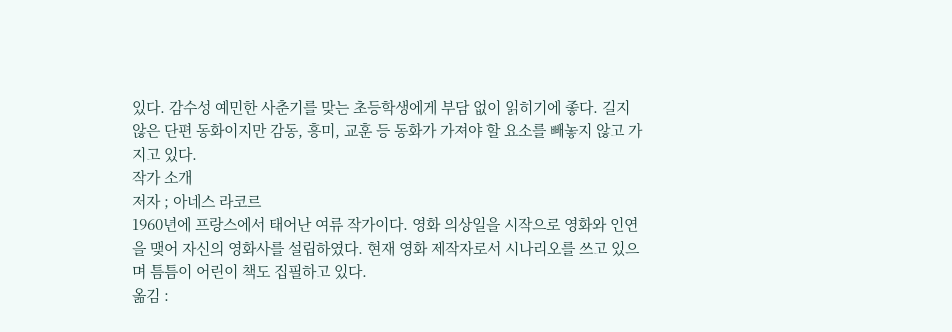있다. 감수성 예민한 사춘기를 맞는 초등학생에게 부담 없이 읽히기에 좋다. 길지 않은 단편 동화이지만 감동, 흥미, 교훈 등 동화가 가져야 할 요소를 빼놓지 않고 가지고 있다.
작가 소개
저자 ; 아네스 라코르
1960년에 프랑스에서 태어난 여류 작가이다. 영화 의상일을 시작으로 영화와 인연을 맺어 자신의 영화사를 설립하였다. 현재 영화 제작자로서 시나리오를 쓰고 있으며 틈틈이 어린이 책도 집필하고 있다.
옮김 :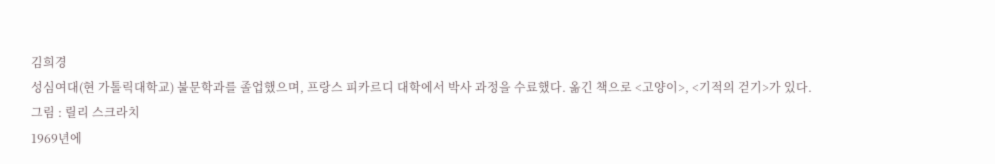김희경
성심여대(현 가톨릭대학교) 불문학과를 졸업했으며, 프랑스 피카르디 대학에서 박사 과정을 수료했다. 옮긴 책으로 <고양이>, <기적의 걷기>가 있다.
그림 : 릴리 스크라치
1969년에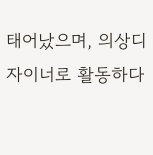태어났으며, 의상디자이너로 활동하다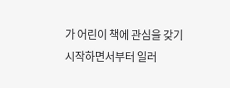가 어린이 책에 관심을 갖기 시작하면서부터 일러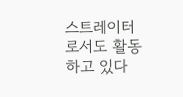스트레이터로서도 활동하고 있다